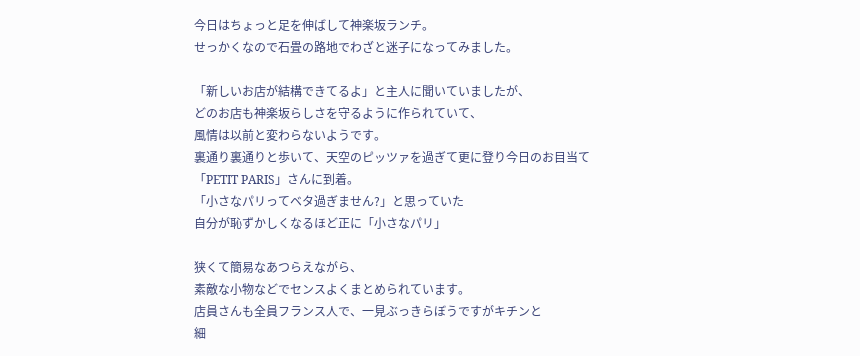今日はちょっと足を伸ばして神楽坂ランチ。
せっかくなので石畳の路地でわざと迷子になってみました。

「新しいお店が結構できてるよ」と主人に聞いていましたが、
どのお店も神楽坂らしさを守るように作られていて、
風情は以前と変わらないようです。
裏通り裏通りと歩いて、天空のピッツァを過ぎて更に登り今日のお目当て
「PETIT PARIS」さんに到着。
「小さなパリってベタ過ぎません?」と思っていた
自分が恥ずかしくなるほど正に「小さなパリ」

狭くて簡易なあつらえながら、
素敵な小物などでセンスよくまとめられています。
店員さんも全員フランス人で、一見ぶっきらぼうですがキチンと
細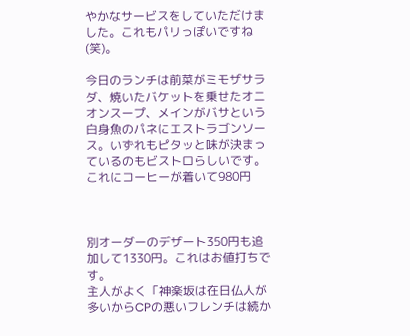やかなサービスをしていただけました。これもパリっぽいですね(笑)。

今日のランチは前菜がミモザサラダ、焼いたバケットを乗せたオニオンスープ、メインがバサという白身魚のパネにエストラゴンソース。いずれもピタッと味が決まっているのもビストロらしいです。これにコーヒーが着いて980円



別オーダーのデザート350円も追加して1330円。これはお値打ちです。
主人がよく「神楽坂は在日仏人が多いからCPの悪いフレンチは続か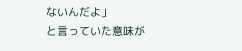ないんだよ」
と言っていた意味が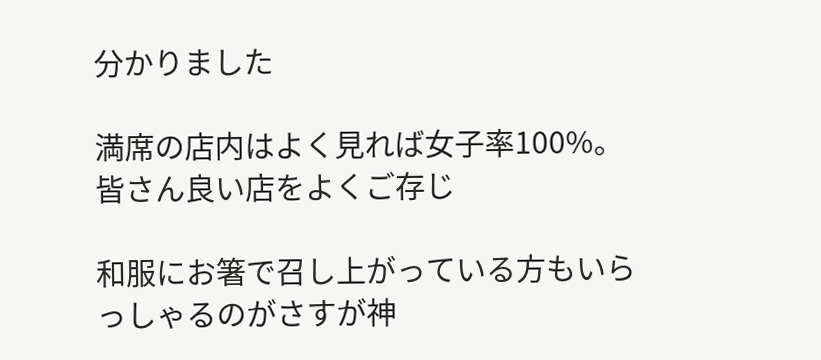分かりました

満席の店内はよく見れば女子率100%。
皆さん良い店をよくご存じ

和服にお箸で召し上がっている方もいらっしゃるのがさすが神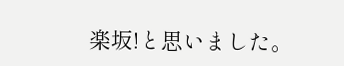楽坂!と思いました。